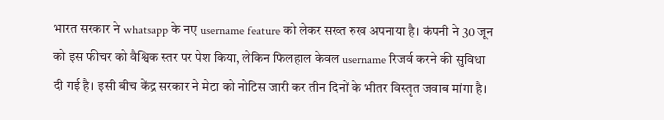भारत सरकार ने whatsapp के नए username feature को लेकर सख्त रुख अपनाया है। कंपनी ने 30 जून को इस फीचर को वैश्विक स्तर पर पेश किया, लेकिन फिलहाल केवल username रिजर्व करने की सुविधा दी गई है। इसी बीच केंद्र सरकार ने मेटा को नोटिस जारी कर तीन दिनों के भीतर विस्तृत जवाब मांगा है।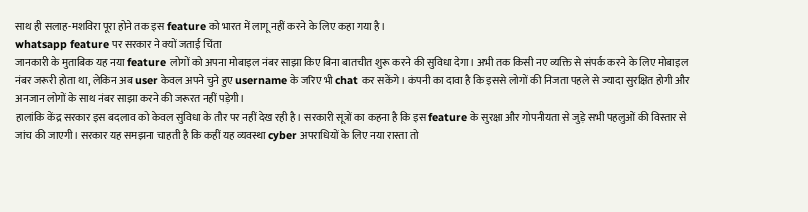साथ ही सलाह-मशविरा पूरा होने तक इस feature को भारत में लागू नहीं करने के लिए कहा गया है।
whatsapp feature पर सरकार ने क्यों जताई चिंता
जानकारी के मुताबिक यह नया feature लोगों को अपना मोबाइल नंबर साझा किए बिना बातचीत शुरू करने की सुविधा देगा। अभी तक किसी नए व्यक्ति से संपर्क करने के लिए मोबाइल नंबर जरूरी होता था, लेकिन अब user केवल अपने चुने हुए username के जरिए भी chat कर सकेंगे। कंपनी का दावा है कि इससे लोगों की निजता पहले से ज्यादा सुरक्षित होगी और अनजान लोगों के साथ नंबर साझा करने की जरूरत नहीं पड़ेगी।
हालांकि केंद्र सरकार इस बदलाव को केवल सुविधा के तौर पर नहीं देख रही है। सरकारी सूत्रों का कहना है कि इस feature के सुरक्षा और गोपनीयता से जुड़े सभी पहलुओं की विस्तार से जांच की जाएगी। सरकार यह समझना चाहती है कि कहीं यह व्यवस्था cyber अपराधियों के लिए नया रास्ता तो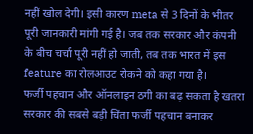नहीं खोल देगी। इसी कारण meta से 3 दिनों के भीतर पूरी जानकारी मांगी गई है। जब तक सरकार और कंपनी के बीच चर्चा पूरी नहीं हो जाती, तब तक भारत में इस feature का रोलआउट रोकने को कहा गया है।
फर्जी पहचान और ऑनलाइन ठगी का बढ़ सकता है खतरा
सरकार की सबसे बड़ी चिंता फर्जी पहचान बनाकर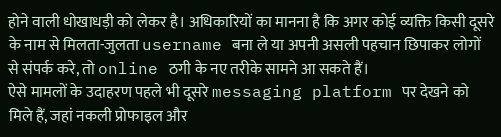होने वाली धोखाधड़ी को लेकर है। अधिकारियों का मानना है कि अगर कोई व्यक्ति किसी दूसरे के नाम से मिलता-जुलता username बना ले या अपनी असली पहचान छिपाकर लोगों से संपर्क करे, तो online ठगी के नए तरीके सामने आ सकते हैं।
ऐसे मामलों के उदाहरण पहले भी दूसरे messaging platform पर देखने को मिले हैं, जहां नकली प्रोफाइल और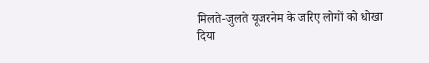मिलते-जुलते यूजरनेम के जरिए लोगों को धोखा दिया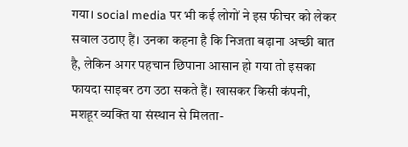गया। social media पर भी कई लोगों ने इस फीचर को लेकर सवाल उठाए हैं। उनका कहना है कि निजता बढ़ाना अच्छी बात है, लेकिन अगर पहचान छिपाना आसान हो गया तो इसका फायदा साइबर ठग उठा सकते हैं। खासकर किसी कंपनी, मशहूर व्यक्ति या संस्थान से मिलता-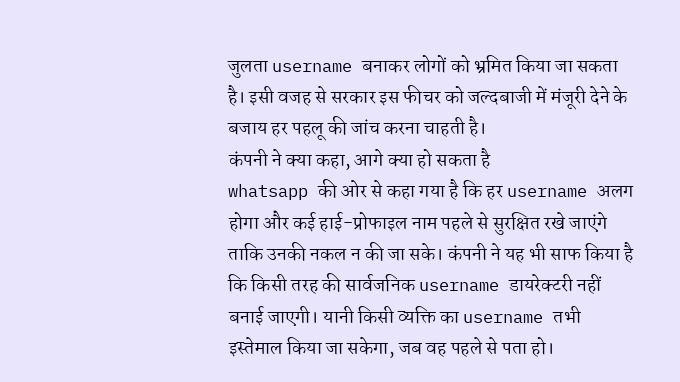जुलता username बनाकर लोगों को भ्रमित किया जा सकता है। इसी वजह से सरकार इस फीचर को जल्दबाजी में मंजूरी देने के बजाय हर पहलू की जांच करना चाहती है।
कंपनी ने क्या कहा, आगे क्या हो सकता है
whatsapp की ओर से कहा गया है कि हर username अलग होगा और कई हाई-प्रोफाइल नाम पहले से सुरक्षित रखे जाएंगे ताकि उनकी नकल न की जा सके। कंपनी ने यह भी साफ किया है कि किसी तरह की सार्वजनिक username डायरेक्टरी नहीं बनाई जाएगी। यानी किसी व्यक्ति का username तभी इस्तेमाल किया जा सकेगा, जब वह पहले से पता हो।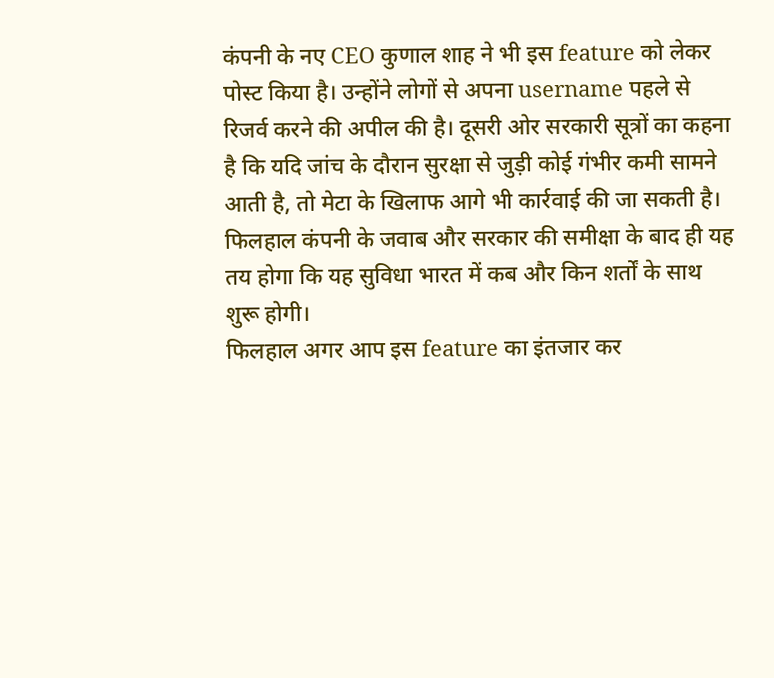कंपनी के नए CEO कुणाल शाह ने भी इस feature को लेकर पोस्ट किया है। उन्होंने लोगों से अपना username पहले से रिजर्व करने की अपील की है। दूसरी ओर सरकारी सूत्रों का कहना है कि यदि जांच के दौरान सुरक्षा से जुड़ी कोई गंभीर कमी सामने आती है, तो मेटा के खिलाफ आगे भी कार्रवाई की जा सकती है। फिलहाल कंपनी के जवाब और सरकार की समीक्षा के बाद ही यह तय होगा कि यह सुविधा भारत में कब और किन शर्तों के साथ शुरू होगी।
फिलहाल अगर आप इस feature का इंतजार कर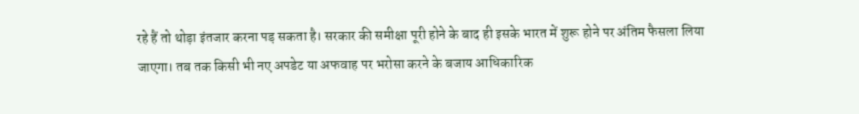रहे हैं तो थोड़ा इंतजार करना पड़ सकता है। सरकार की समीक्षा पूरी होने के बाद ही इसके भारत में शुरू होने पर अंतिम फैसला लिया जाएगा। तब तक किसी भी नए अपडेट या अफवाह पर भरोसा करने के बजाय आधिकारिक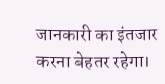जानकारी का इंतजार करना बेहतर रहेगा।